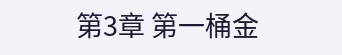第3章 第一桶金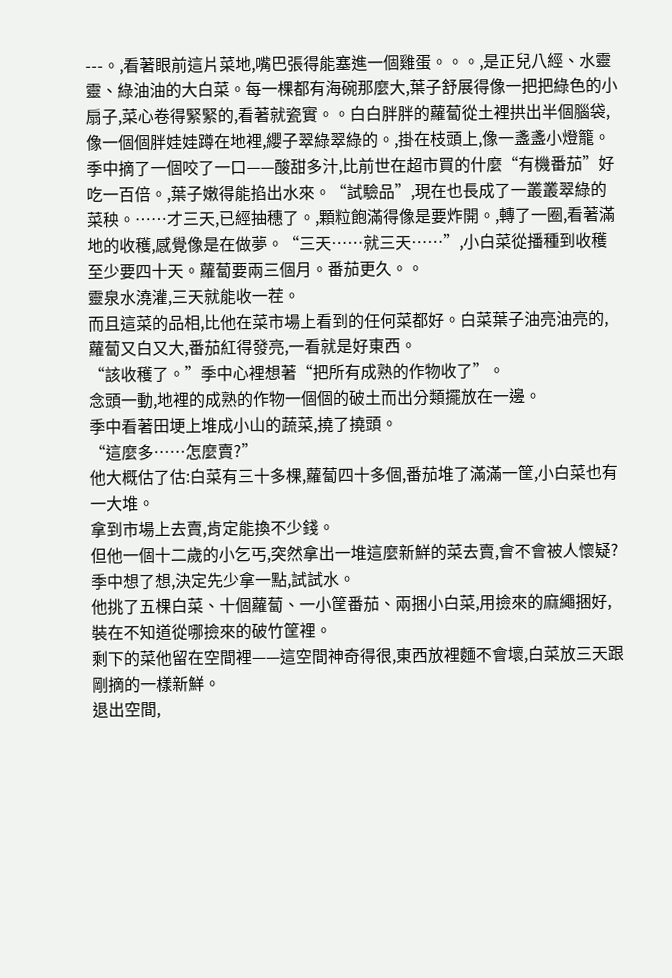---。,看著眼前這片菜地,嘴巴張得能塞進一個雞蛋。。。,是正兒八經、水靈靈、綠油油的大白菜。每一棵都有海碗那麼大,葉子舒展得像一把把綠色的小扇子,菜心卷得緊緊的,看著就瓷實。。白白胖胖的蘿蔔從土裡拱出半個腦袋,像一個個胖娃娃蹲在地裡,纓子翠綠翠綠的。,掛在枝頭上,像一盞盞小燈籠。季中摘了一個咬了一口——酸甜多汁,比前世在超市買的什麼“有機番茄”好吃一百倍。,葉子嫩得能掐出水來。“試驗品”,現在也長成了一叢叢翠綠的菜秧。……才三天,已經抽穗了。,顆粒飽滿得像是要炸開。,轉了一圈,看著滿地的收穫,感覺像是在做夢。“三天……就三天……”,小白菜從播種到收穫至少要四十天。蘿蔔要兩三個月。番茄更久。。
靈泉水澆灌,三天就能收一茬。
而且這菜的品相,比他在菜市場上看到的任何菜都好。白菜葉子油亮油亮的,蘿蔔又白又大,番茄紅得發亮,一看就是好東西。
“該收穫了。”季中心裡想著“把所有成熟的作物收了”。
念頭一動,地裡的成熟的作物一個個的破土而出分類擺放在一邊。
季中看著田埂上堆成小山的蔬菜,撓了撓頭。
“這麼多……怎麼賣?”
他大概估了估:白菜有三十多棵,蘿蔔四十多個,番茄堆了滿滿一筐,小白菜也有一大堆。
拿到市場上去賣,肯定能換不少錢。
但他一個十二歲的小乞丐,突然拿出一堆這麼新鮮的菜去賣,會不會被人懷疑?
季中想了想,決定先少拿一點,試試水。
他挑了五棵白菜、十個蘿蔔、一小筐番茄、兩捆小白菜,用撿來的麻繩捆好,裝在不知道從哪撿來的破竹筐裡。
剩下的菜他留在空間裡——這空間神奇得很,東西放裡麵不會壞,白菜放三天跟剛摘的一樣新鮮。
退出空間,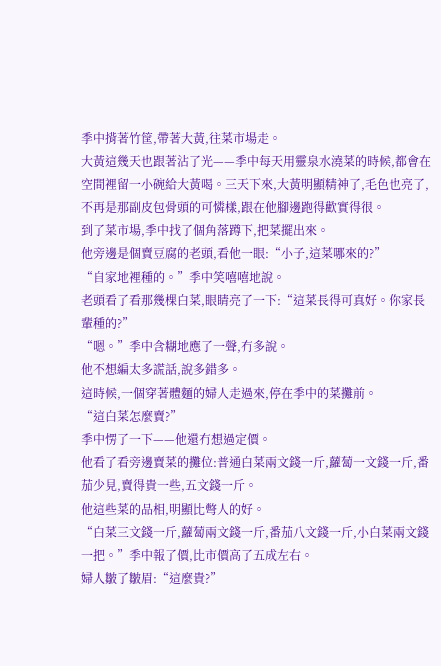季中揹著竹筐,帶著大黃,往菜市場走。
大黃這幾天也跟著沾了光——季中每天用靈泉水澆菜的時候,都會在空間裡留一小碗給大黃喝。三天下來,大黃明顯精神了,毛色也亮了,不再是那副皮包骨頭的可憐樣,跟在他腳邊跑得歡實得很。
到了菜市場,季中找了個角落蹲下,把菜擺出來。
他旁邊是個賣豆腐的老頭,看他一眼:“小子,這菜哪來的?”
“自家地裡種的。”季中笑嘻嘻地說。
老頭看了看那幾棵白菜,眼睛亮了一下:“這菜長得可真好。你家長輩種的?”
“嗯。”季中含糊地應了一聲,冇多說。
他不想編太多謊話,說多錯多。
這時候,一個穿著體麵的婦人走過來,停在季中的菜攤前。
“這白菜怎麼賣?”
季中愣了一下——他還冇想過定價。
他看了看旁邊賣菜的攤位:普通白菜兩文錢一斤,蘿蔔一文錢一斤,番茄少見,賣得貴一些,五文錢一斤。
他這些菜的品相,明顯比彆人的好。
“白菜三文錢一斤,蘿蔔兩文錢一斤,番茄八文錢一斤,小白菜兩文錢一把。”季中報了價,比市價高了五成左右。
婦人皺了皺眉:“這麼貴?”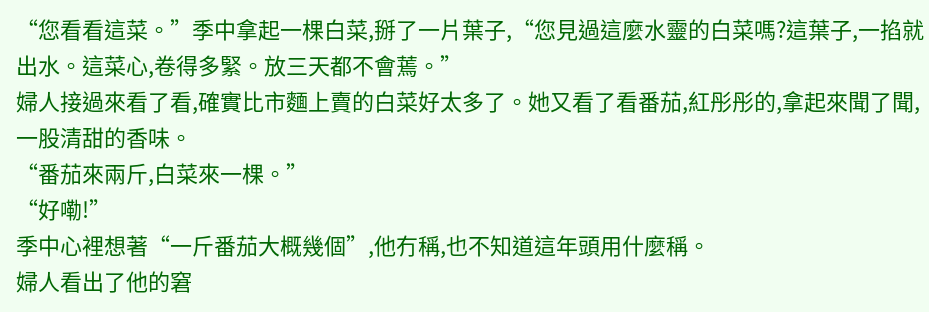“您看看這菜。”季中拿起一棵白菜,掰了一片葉子,“您見過這麼水靈的白菜嗎?這葉子,一掐就出水。這菜心,卷得多緊。放三天都不會蔫。”
婦人接過來看了看,確實比市麵上賣的白菜好太多了。她又看了看番茄,紅彤彤的,拿起來聞了聞,一股清甜的香味。
“番茄來兩斤,白菜來一棵。”
“好嘞!”
季中心裡想著“一斤番茄大概幾個”,他冇稱,也不知道這年頭用什麼稱。
婦人看出了他的窘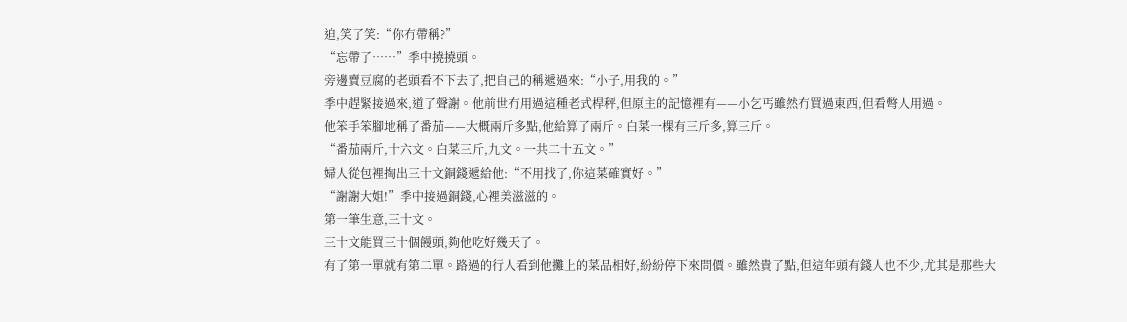迫,笑了笑:“你冇帶稱?”
“忘帶了……”季中撓撓頭。
旁邊賣豆腐的老頭看不下去了,把自己的稱遞過來:“小子,用我的。”
季中趕緊接過來,道了聲謝。他前世冇用過這種老式桿秤,但原主的記憶裡有——小乞丐雖然冇買過東西,但看彆人用過。
他笨手笨腳地稱了番茄——大概兩斤多點,他給算了兩斤。白菜一棵有三斤多,算三斤。
“番茄兩斤,十六文。白菜三斤,九文。一共二十五文。”
婦人從包裡掏出三十文銅錢遞給他:“不用找了,你這菜確實好。”
“謝謝大姐!”季中接過銅錢,心裡美滋滋的。
第一筆生意,三十文。
三十文能買三十個饅頭,夠他吃好幾天了。
有了第一單就有第二單。路過的行人看到他攤上的菜品相好,紛紛停下來問價。雖然貴了點,但這年頭有錢人也不少,尤其是那些大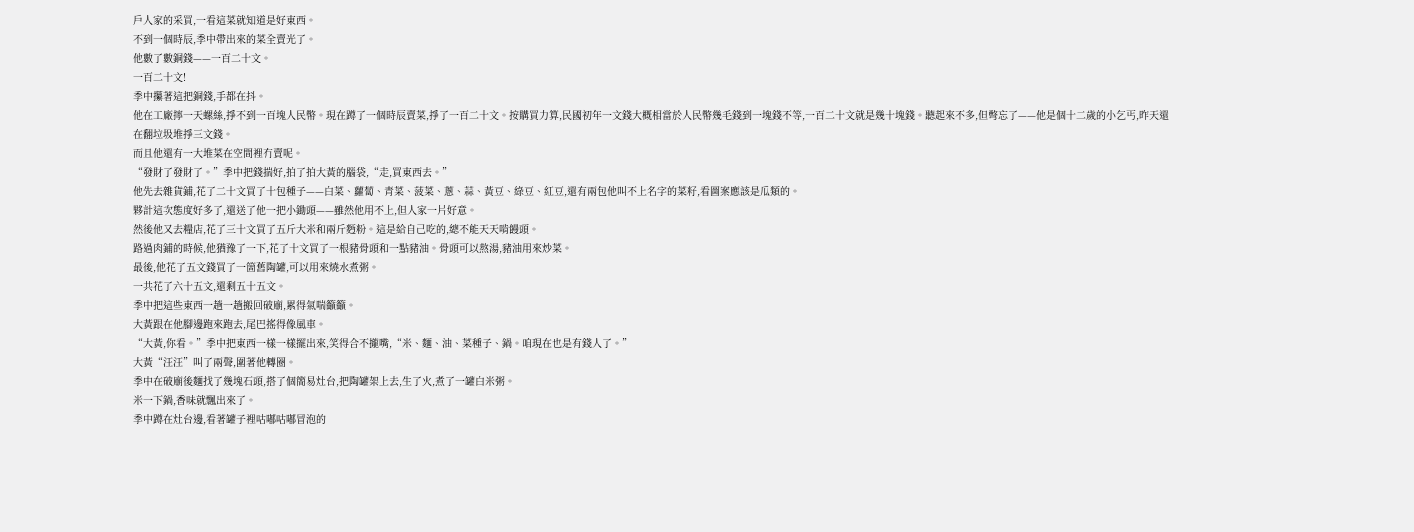戶人家的采買,一看這菜就知道是好東西。
不到一個時辰,季中帶出來的菜全賣光了。
他數了數銅錢——一百二十文。
一百二十文!
季中攥著這把銅錢,手都在抖。
他在工廠擰一天螺絲,掙不到一百塊人民幣。現在蹲了一個時辰賣菜,掙了一百二十文。按購買力算,民國初年一文錢大概相當於人民幣幾毛錢到一塊錢不等,一百二十文就是幾十塊錢。聽起來不多,但彆忘了——他是個十二歲的小乞丐,昨天還在翻垃圾堆掙三文錢。
而且他還有一大堆菜在空間裡冇賣呢。
“發財了發財了。”季中把錢揣好,拍了拍大黃的腦袋,“走,買東西去。”
他先去雜貨鋪,花了二十文買了十包種子——白菜、蘿蔔、青菜、菠菜、蔥、蒜、黃豆、綠豆、紅豆,還有兩包他叫不上名字的菜籽,看圖案應該是瓜類的。
夥計這次態度好多了,還送了他一把小鋤頭——雖然他用不上,但人家一片好意。
然後他又去糧店,花了三十文買了五斤大米和兩斤麪粉。這是給自己吃的,總不能天天啃饅頭。
路過肉鋪的時候,他猶豫了一下,花了十文買了一根豬骨頭和一點豬油。骨頭可以熬湯,豬油用來炒菜。
最後,他花了五文錢買了一箇舊陶罐,可以用來燒水煮粥。
一共花了六十五文,還剩五十五文。
季中把這些東西一趟一趟搬回破廟,累得氣喘籲籲。
大黃跟在他腳邊跑來跑去,尾巴搖得像風車。
“大黃,你看。”季中把東西一樣一樣擺出來,笑得合不攏嘴,“米、麵、油、菜種子、鍋。咱現在也是有錢人了。”
大黃“汪汪”叫了兩聲,圍著他轉圈。
季中在破廟後麵找了幾塊石頭,搭了個簡易灶台,把陶罐架上去,生了火,煮了一罐白米粥。
米一下鍋,香味就飄出來了。
季中蹲在灶台邊,看著罐子裡咕嘟咕嘟冒泡的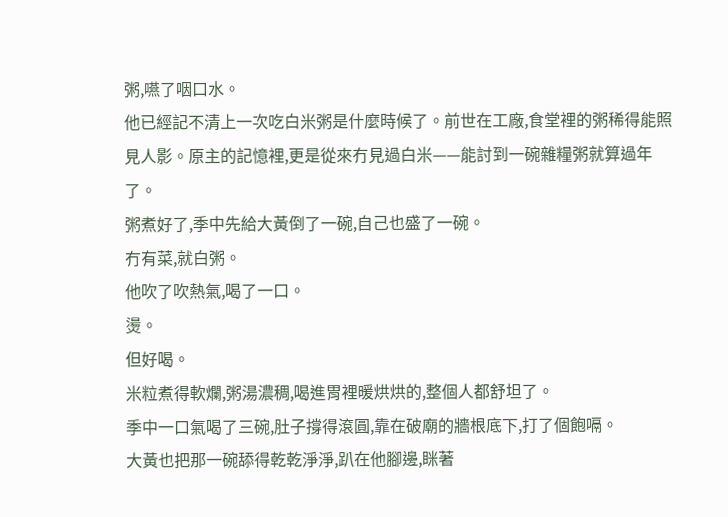粥,嚥了咽口水。
他已經記不清上一次吃白米粥是什麼時候了。前世在工廠,食堂裡的粥稀得能照見人影。原主的記憶裡,更是從來冇見過白米——能討到一碗雜糧粥就算過年了。
粥煮好了,季中先給大黃倒了一碗,自己也盛了一碗。
冇有菜,就白粥。
他吹了吹熱氣,喝了一口。
燙。
但好喝。
米粒煮得軟爛,粥湯濃稠,喝進胃裡暖烘烘的,整個人都舒坦了。
季中一口氣喝了三碗,肚子撐得滾圓,靠在破廟的牆根底下,打了個飽嗝。
大黃也把那一碗舔得乾乾淨淨,趴在他腳邊,眯著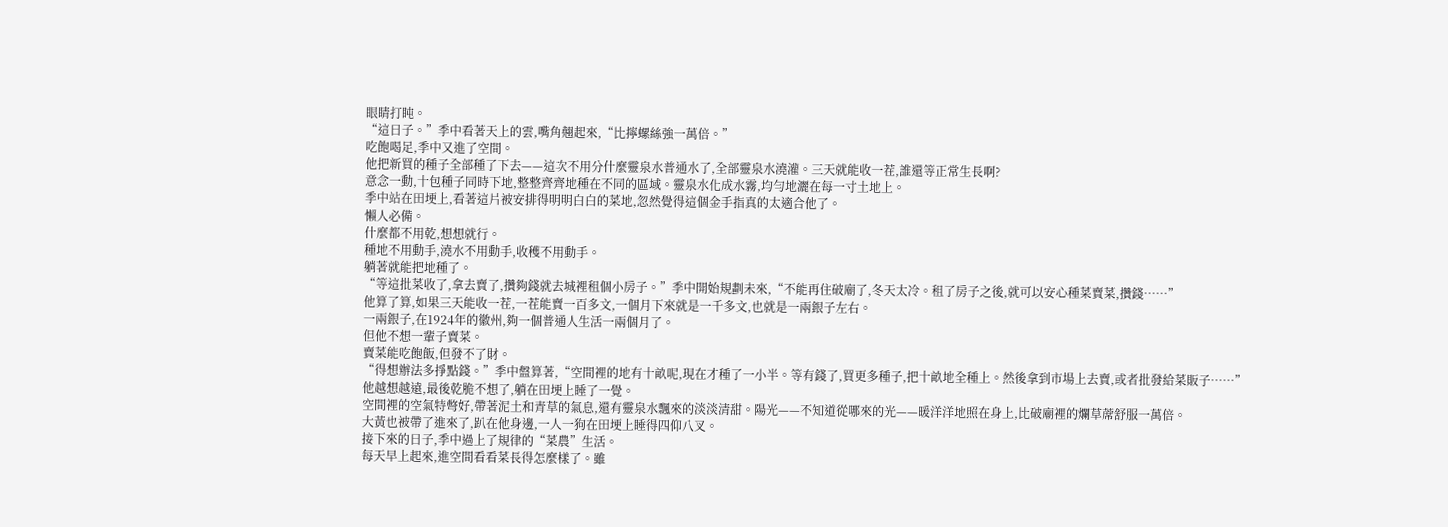眼睛打盹。
“這日子。”季中看著天上的雲,嘴角翹起來,“比擰螺絲強一萬倍。”
吃飽喝足,季中又進了空間。
他把新買的種子全部種了下去——這次不用分什麼靈泉水普通水了,全部靈泉水澆灌。三天就能收一茬,誰還等正常生長啊?
意念一動,十包種子同時下地,整整齊齊地種在不同的區域。靈泉水化成水霧,均勻地灑在每一寸土地上。
季中站在田埂上,看著這片被安排得明明白白的菜地,忽然覺得這個金手指真的太適合他了。
懶人必備。
什麼都不用乾,想想就行。
種地不用動手,澆水不用動手,收穫不用動手。
躺著就能把地種了。
“等這批菜收了,拿去賣了,攢夠錢就去城裡租個小房子。”季中開始規劃未來,“不能再住破廟了,冬天太冷。租了房子之後,就可以安心種菜賣菜,攢錢……”
他算了算,如果三天能收一茬,一茬能賣一百多文,一個月下來就是一千多文,也就是一兩銀子左右。
一兩銀子,在1924年的徽州,夠一個普通人生活一兩個月了。
但他不想一輩子賣菜。
賣菜能吃飽飯,但發不了財。
“得想辦法多掙點錢。”季中盤算著,“空間裡的地有十畝呢,現在才種了一小半。等有錢了,買更多種子,把十畝地全種上。然後拿到市場上去賣,或者批發給菜販子……”
他越想越遠,最後乾脆不想了,躺在田埂上睡了一覺。
空間裡的空氣特彆好,帶著泥土和青草的氣息,還有靈泉水飄來的淡淡清甜。陽光——不知道從哪來的光——暖洋洋地照在身上,比破廟裡的爛草蓆舒服一萬倍。
大黃也被帶了進來了,趴在他身邊,一人一狗在田埂上睡得四仰八叉。
接下來的日子,季中過上了規律的“菜農”生活。
每天早上起來,進空間看看菜長得怎麼樣了。雖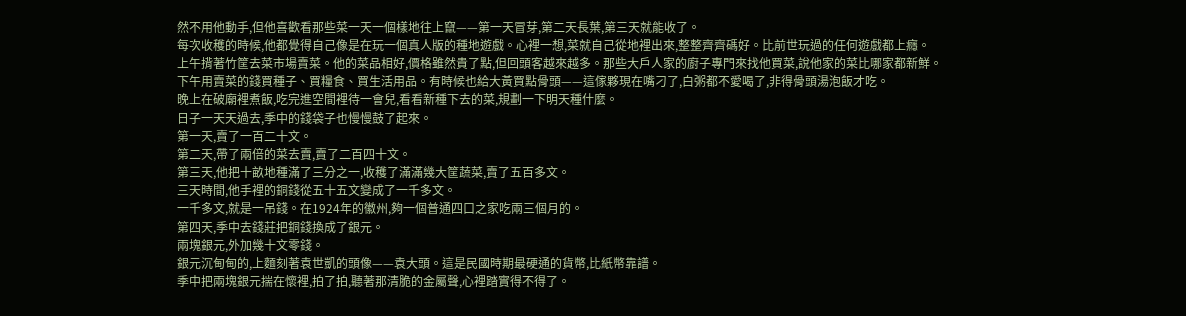然不用他動手,但他喜歡看那些菜一天一個樣地往上竄——第一天冒芽,第二天長葉,第三天就能收了。
每次收穫的時候,他都覺得自己像是在玩一個真人版的種地遊戲。心裡一想,菜就自己從地裡出來,整整齊齊碼好。比前世玩過的任何遊戲都上癮。
上午揹著竹筐去菜市場賣菜。他的菜品相好,價格雖然貴了點,但回頭客越來越多。那些大戶人家的廚子專門來找他買菜,說他家的菜比哪家都新鮮。
下午用賣菜的錢買種子、買糧食、買生活用品。有時候也給大黃買點骨頭——這傢夥現在嘴刁了,白粥都不愛喝了,非得骨頭湯泡飯才吃。
晚上在破廟裡煮飯,吃完進空間裡待一會兒,看看新種下去的菜,規劃一下明天種什麼。
日子一天天過去,季中的錢袋子也慢慢鼓了起來。
第一天,賣了一百二十文。
第二天,帶了兩倍的菜去賣,賣了二百四十文。
第三天,他把十畝地種滿了三分之一,收穫了滿滿幾大筐蔬菜,賣了五百多文。
三天時間,他手裡的銅錢從五十五文變成了一千多文。
一千多文,就是一吊錢。在1924年的徽州,夠一個普通四口之家吃兩三個月的。
第四天,季中去錢莊把銅錢換成了銀元。
兩塊銀元,外加幾十文零錢。
銀元沉甸甸的,上麵刻著袁世凱的頭像——袁大頭。這是民國時期最硬通的貨幣,比紙幣靠譜。
季中把兩塊銀元揣在懷裡,拍了拍,聽著那清脆的金屬聲,心裡踏實得不得了。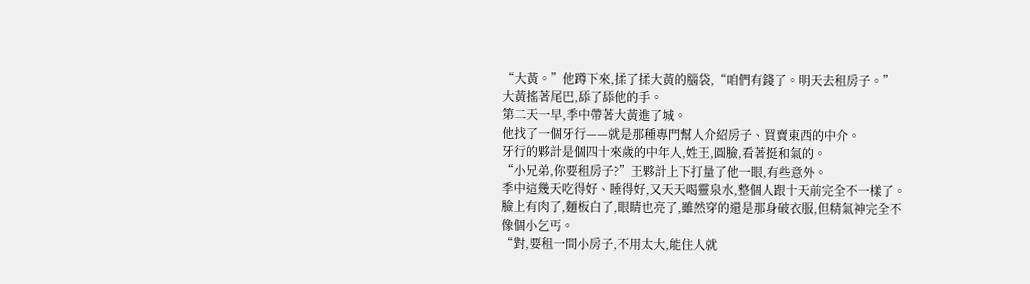“大黃。”他蹲下來,揉了揉大黃的腦袋,“咱們有錢了。明天去租房子。”
大黃搖著尾巴,舔了舔他的手。
第二天一早,季中帶著大黃進了城。
他找了一個牙行——就是那種專門幫人介紹房子、買賣東西的中介。
牙行的夥計是個四十來歲的中年人,姓王,圓臉,看著挺和氣的。
“小兄弟,你要租房子?”王夥計上下打量了他一眼,有些意外。
季中這幾天吃得好、睡得好,又天天喝靈泉水,整個人跟十天前完全不一樣了。臉上有肉了,麵板白了,眼睛也亮了,雖然穿的還是那身破衣服,但精氣神完全不像個小乞丐。
“對,要租一間小房子,不用太大,能住人就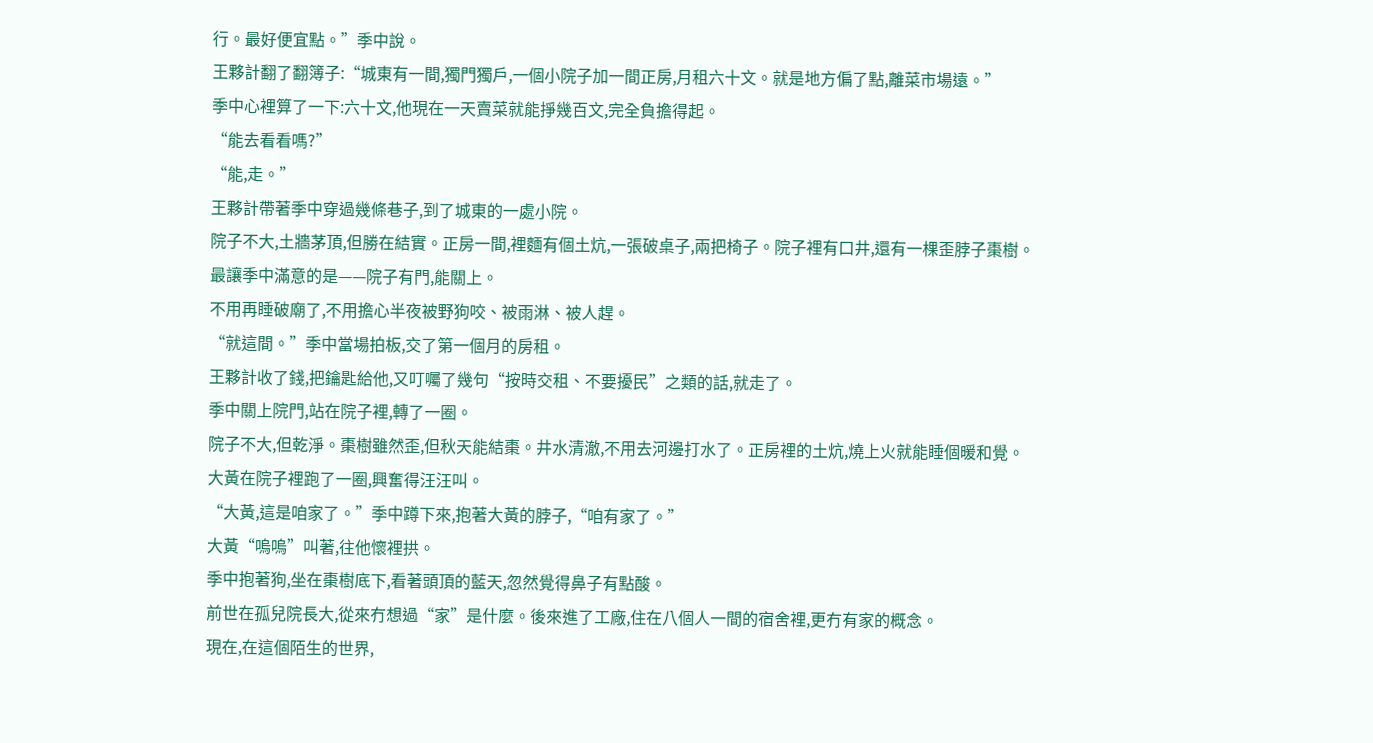行。最好便宜點。”季中說。
王夥計翻了翻簿子:“城東有一間,獨門獨戶,一個小院子加一間正房,月租六十文。就是地方偏了點,離菜市場遠。”
季中心裡算了一下:六十文,他現在一天賣菜就能掙幾百文,完全負擔得起。
“能去看看嗎?”
“能,走。”
王夥計帶著季中穿過幾條巷子,到了城東的一處小院。
院子不大,土牆茅頂,但勝在結實。正房一間,裡麵有個土炕,一張破桌子,兩把椅子。院子裡有口井,還有一棵歪脖子棗樹。
最讓季中滿意的是——院子有門,能關上。
不用再睡破廟了,不用擔心半夜被野狗咬、被雨淋、被人趕。
“就這間。”季中當場拍板,交了第一個月的房租。
王夥計收了錢,把鑰匙給他,又叮囑了幾句“按時交租、不要擾民”之類的話,就走了。
季中關上院門,站在院子裡,轉了一圈。
院子不大,但乾淨。棗樹雖然歪,但秋天能結棗。井水清澈,不用去河邊打水了。正房裡的土炕,燒上火就能睡個暖和覺。
大黃在院子裡跑了一圈,興奮得汪汪叫。
“大黃,這是咱家了。”季中蹲下來,抱著大黃的脖子,“咱有家了。”
大黃“嗚嗚”叫著,往他懷裡拱。
季中抱著狗,坐在棗樹底下,看著頭頂的藍天,忽然覺得鼻子有點酸。
前世在孤兒院長大,從來冇想過“家”是什麼。後來進了工廠,住在八個人一間的宿舍裡,更冇有家的概念。
現在,在這個陌生的世界,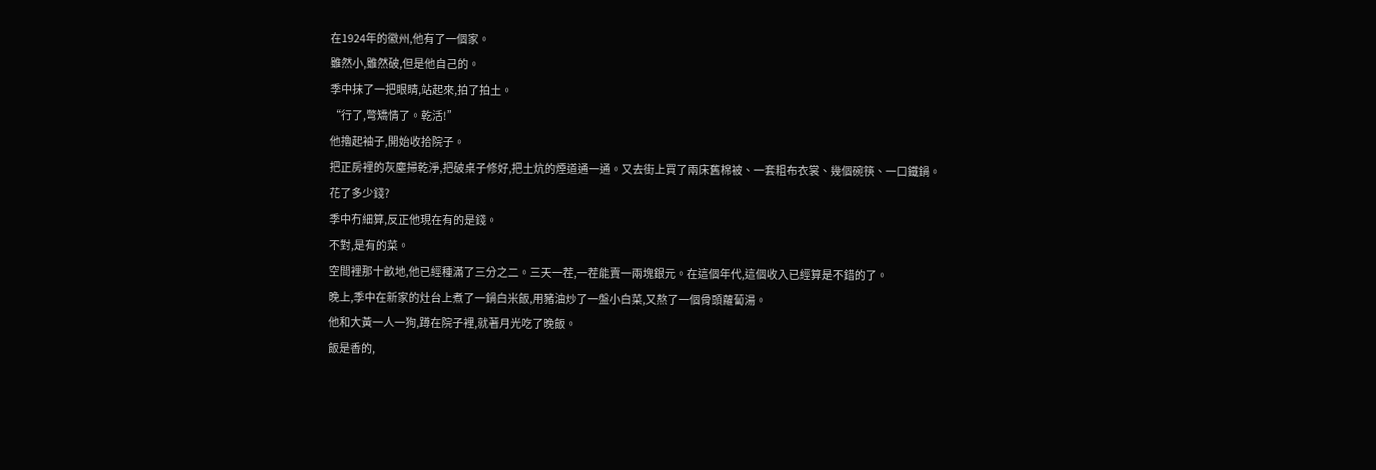在1924年的徽州,他有了一個家。
雖然小,雖然破,但是他自己的。
季中抹了一把眼睛,站起來,拍了拍土。
“行了,彆矯情了。乾活!”
他擼起袖子,開始收拾院子。
把正房裡的灰塵掃乾淨,把破桌子修好,把土炕的煙道通一通。又去街上買了兩床舊棉被、一套粗布衣裳、幾個碗筷、一口鐵鍋。
花了多少錢?
季中冇細算,反正他現在有的是錢。
不對,是有的菜。
空間裡那十畝地,他已經種滿了三分之二。三天一茬,一茬能賣一兩塊銀元。在這個年代,這個收入已經算是不錯的了。
晚上,季中在新家的灶台上煮了一鍋白米飯,用豬油炒了一盤小白菜,又熬了一個骨頭蘿蔔湯。
他和大黃一人一狗,蹲在院子裡,就著月光吃了晚飯。
飯是香的,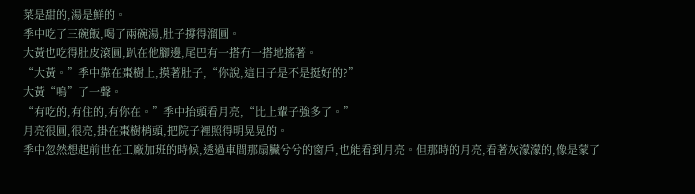菜是甜的,湯是鮮的。
季中吃了三碗飯,喝了兩碗湯,肚子撐得溜圓。
大黃也吃得肚皮滾圓,趴在他腳邊,尾巴有一搭冇一搭地搖著。
“大黃。”季中靠在棗樹上,摸著肚子,“你說,這日子是不是挺好的?”
大黃“嗚”了一聲。
“有吃的,有住的,有你在。”季中抬頭看月亮,“比上輩子強多了。”
月亮很圓,很亮,掛在棗樹梢頭,把院子裡照得明晃晃的。
季中忽然想起前世在工廠加班的時候,透過車間那扇臟兮兮的窗戶,也能看到月亮。但那時的月亮,看著灰濛濛的,像是蒙了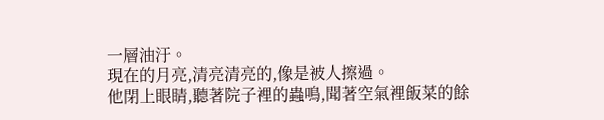一層油汙。
現在的月亮,清亮清亮的,像是被人擦過。
他閉上眼睛,聽著院子裡的蟲鳴,聞著空氣裡飯菜的餘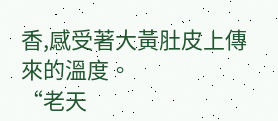香,感受著大黃肚皮上傳來的溫度。
“老天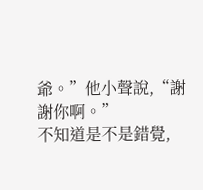爺。”他小聲說,“謝謝你啊。”
不知道是不是錯覺,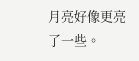月亮好像更亮了一些。